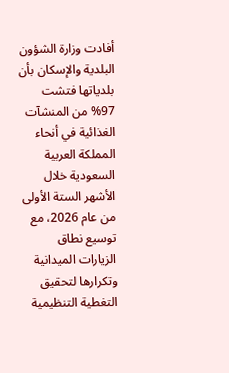أفادت وزارة الشؤون البلدية والإسكان بأن بلدياتها فتشت 97% من المنشآت الغذائية في أنحاء المملكة العربية السعودية خلال الأشهر الستة الأولى من عام 2026، مع توسيع نطاق الزيارات الميدانية وتكرارها لتحقيق التغطية التنظيمية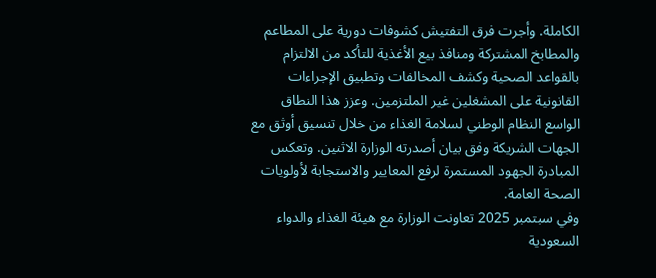الكاملة. وأجرت فرق التفتيش كشوفات دورية على المطاعم والمطابخ المشتركة ومنافذ بيع الأغذية للتأكد من الالتزام بالقواعد الصحية وكشف المخالفات وتطبيق الإجراءات القانونية على المشغلين غير الملتزمين. وعزز هذا النطاق الواسع النظام الوطني لسلامة الغذاء من خلال تنسيق أوثق مع الجهات الشريكة وفق بيان أصدرته الوزارة الاثنين. وتعكس المبادرة الجهود المستمرة لرفع المعايير والاستجابة لأولويات الصحة العامة.
وفي سبتمبر 2025 تعاونت الوزارة مع هيئة الغذاء والدواء السعودية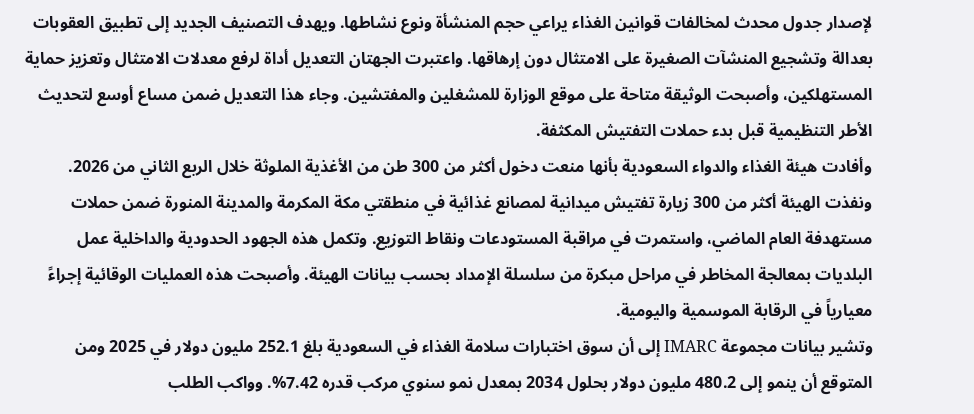لإصدار جدول محدث لمخالفات قوانين الغذاء يراعي حجم المنشأة ونوع نشاطها. ويهدف التصنيف الجديد إلى تطبيق العقوبات بعدالة وتشجيع المنشآت الصغيرة على الامتثال دون إرهاقها. واعتبرت الجهتان التعديل أداة لرفع معدلات الامتثال وتعزيز حماية المستهلكين، وأصبحت الوثيقة متاحة على موقع الوزارة للمشغلين والمفتشين. وجاء هذا التعديل ضمن مساع أوسع لتحديث الأطر التنظيمية قبل بدء حملات التفتيش المكثفة.
وأفادت هيئة الغذاء والدواء السعودية بأنها منعت دخول أكثر من 300 طن من الأغذية الملوثة خلال الربع الثاني من 2026. ونفذت الهيئة أكثر من 300 زيارة تفتيش ميدانية لمصانع غذائية في منطقتي مكة المكرمة والمدينة المنورة ضمن حملات مستهدفة العام الماضي، واستمرت في مراقبة المستودعات ونقاط التوزيع. وتكمل هذه الجهود الحدودية والداخلية عمل البلديات بمعالجة المخاطر في مراحل مبكرة من سلسلة الإمداد بحسب بيانات الهيئة. وأصبحت هذه العمليات الوقائية إجراءً معيارياً في الرقابة الموسمية واليومية.
وتشير بيانات مجموعة IMARC إلى أن سوق اختبارات سلامة الغذاء في السعودية بلغ 252.1 مليون دولار في 2025 ومن المتوقع أن ينمو إلى 480.2 مليون دولار بحلول 2034 بمعدل نمو سنوي مركب قدره 7.42%. وواكب الطلب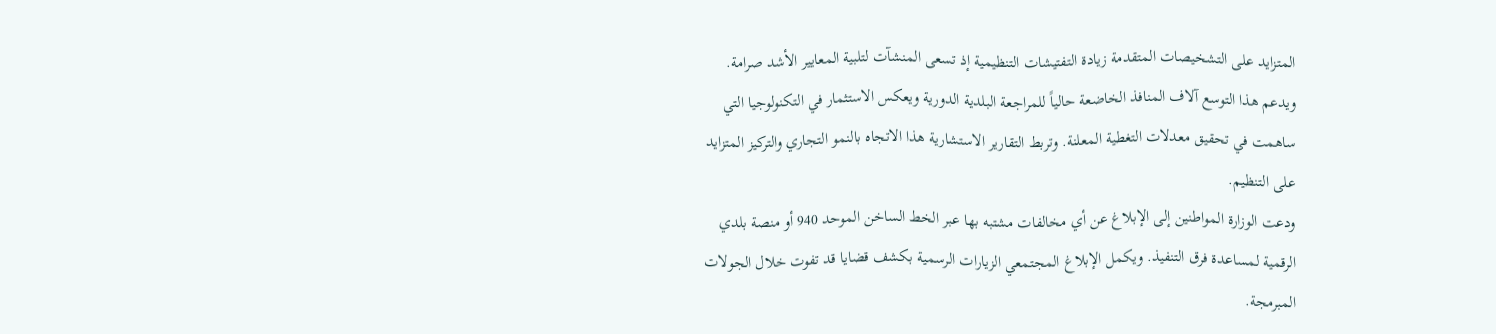المتزايد على التشخيصات المتقدمة زيادة التفتيشات التنظيمية إذ تسعى المنشآت لتلبية المعايير الأشد صرامة. ويدعم هذا التوسع آلاف المنافذ الخاضعة حالياً للمراجعة البلدية الدورية ويعكس الاستثمار في التكنولوجيا التي ساهمت في تحقيق معدلات التغطية المعلنة. وتربط التقارير الاستشارية هذا الاتجاه بالنمو التجاري والتركيز المتزايد على التنظيم.
ودعت الوزارة المواطنين إلى الإبلاغ عن أي مخالفات مشتبه بها عبر الخط الساخن الموحد 940 أو منصة بلدي الرقمية لمساعدة فرق التنفيذ. ويكمل الإبلاغ المجتمعي الزيارات الرسمية بكشف قضايا قد تفوت خلال الجولات المبرمجة.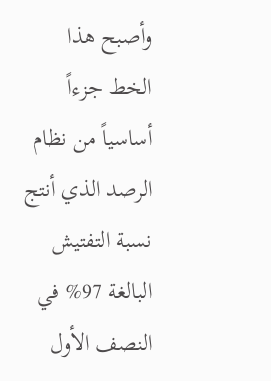وأصبح هذا الخط جزءاً أساسياً من نظام الرصد الذي أنتج نسبة التفتيش البالغة 97% في النصف الأول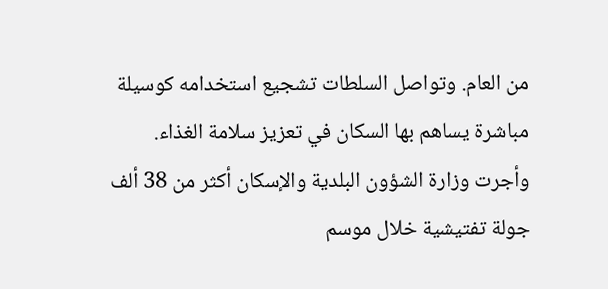من العام. وتواصل السلطات تشجيع استخدامه كوسيلة مباشرة يساهم بها السكان في تعزيز سلامة الغذاء.
وأجرت وزارة الشؤون البلدية والإسكان أكثر من 38 ألف جولة تفتيشية خلال موسم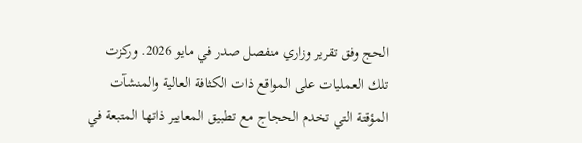الحج وفق تقرير وزاري منفصل صدر في مايو 2026. وركزت تلك العمليات على المواقع ذات الكثافة العالية والمنشآت المؤقتة التي تخدم الحجاج مع تطبيق المعايير ذاتها المتبعة في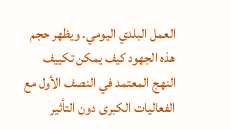العمل البلدي اليومي. ويظهر حجم هذه الجهود كيف يمكن تكييف النهج المعتمد في النصف الأول مع الفعاليات الكبرى دون التأثير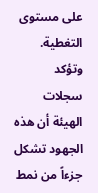على مستوى التغطية. وتؤكد سجلات الهيئة أن هذه الجهود تشكل جزءاً من نمط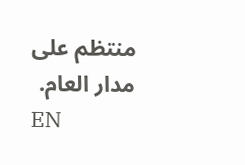منتظم على مدار العام.
EN